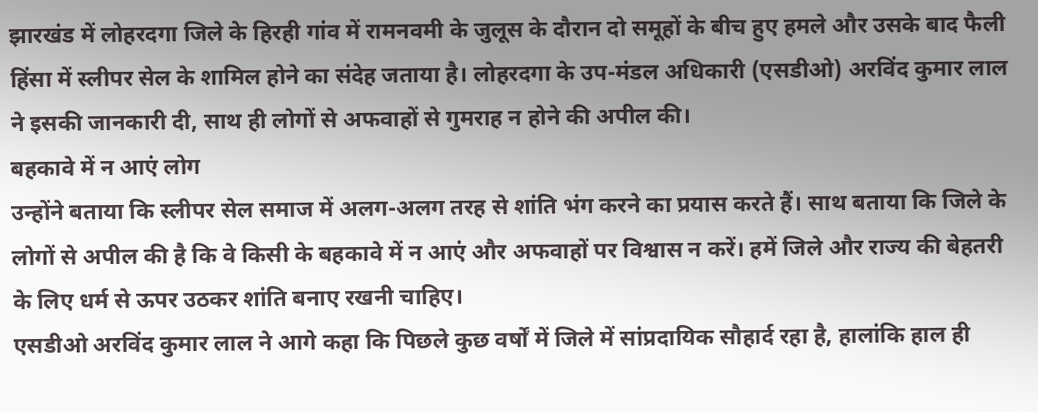झारखंड में लोहरदगा जिले के हिरही गांव में रामनवमी के जुलूस के दौरान दो समूहों के बीच हुए हमले और उसके बाद फैली हिंसा में स्लीपर सेल के शामिल होने का संदेह जताया है। लोहरदगा के उप-मंडल अधिकारी (एसडीओ) अरविंद कुमार लाल ने इसकी जानकारी दी, साथ ही लोगों से अफवाहों से गुमराह न होने की अपील की।
बहकावे में न आएं लोग
उन्होंने बताया कि स्लीपर सेल समाज में अलग-अलग तरह से शांति भंग करने का प्रयास करते हैं। साथ बताया कि जिले के लोगों से अपील की है कि वे किसी के बहकावे में न आएं और अफवाहों पर विश्वास न करें। हमें जिले और राज्य की बेहतरी के लिए धर्म से ऊपर उठकर शांति बनाए रखनी चाहिए।
एसडीओ अरविंद कुमार लाल ने आगे कहा कि पिछले कुछ वर्षों में जिले में सांप्रदायिक सौहार्द रहा है, हालांकि हाल ही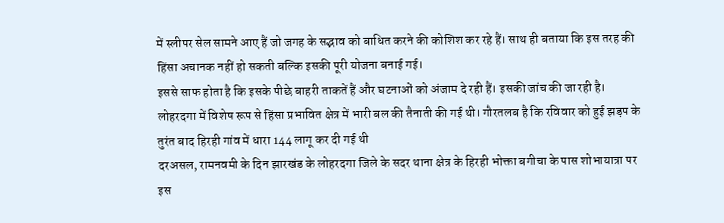में स्लीपर सेल सामने आए हैं जो जगह के सद्भाव को बाधित करने की कोशिश कर रहे हैं। साथ ही बताया कि इस तरह की हिंसा अचानक नहीं हो सकती बल्कि इसकी पूरी योजना बनाई गई।
इससे साफ होता है कि इसके पीछे बाहरी ताकतें हैं और घटनाओं को अंजाम दे रही हैं। इसकी जांच की जा रही है। लोहरदगा में विशेष रूप से हिंसा प्रभावित क्षेत्र में भारी बल की तैनाती की गई थी। गौरतलब है कि रविवार को हुई झड़प के तुरंत बाद हिरही गांव में धारा 144 लागू कर दी गई थी
दरअसल, रामनवमी के दिन झारखंड के लोहरदगा जिले के सदर थाना क्षेत्र के हिरही भोक्ता बगीचा के पास शोभायात्रा पर इस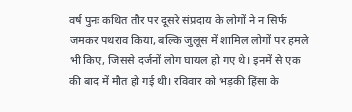वर्ष पुनः कथित तौर पर दूसरे संप्रदाय के लोगों ने न सिर्फ जमकर पथराव किया, बल्कि जुलूस में शामिल लोगों पर हमले भी किए, जिससे दर्जनों लोग घायल हो गए थे। इनमें से एक की बाद में मौत हो गई थी। रविवार को भड़की हिंसा के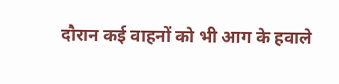दौरान कई वाहनों को भी आग के हवाले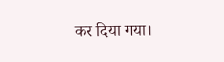कर दिया गया।